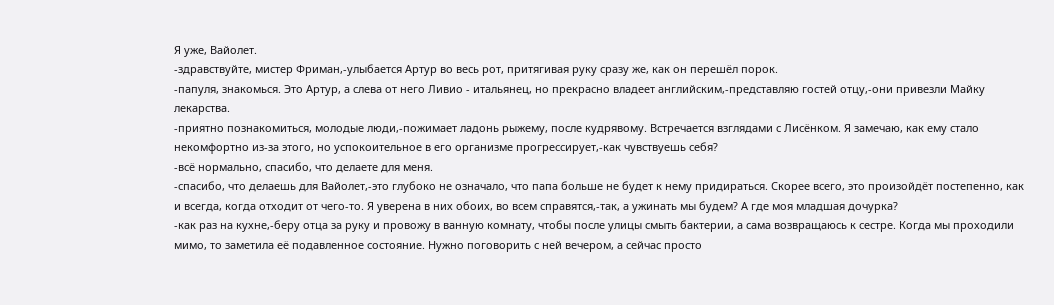Я уже, Вайолет.
-здравствуйте, мистер Фриман,-улыбается Артур во весь рот, притягивая руку сразу же, как он перешёл порок.
-папуля, знакомься. Это Артур, а слева от него Ливио - итальянец, но прекрасно владеет английским,-представляю гостей отцу,-они привезли Майку лекарства.
-приятно познакомиться, молодые люди,-пожимает ладонь рыжему, после кудрявому. Встречается взглядами с Лисёнком. Я замечаю, как ему стало некомфортно из-за этого, но успокоительное в его организме прогрессирует,-как чувствуешь себя?
-всё нормально, спасибо, что делаете для меня.
-спасибо, что делаешь для Вайолет,-это глубоко не означало, что папа больше не будет к нему придираться. Скорее всего, это произойдёт постепенно, как и всегда, когда отходит от чего-то. Я уверена в них обоих, во всем справятся,-так, а ужинать мы будем? А где моя младшая дочурка?
-как раз на кухне,-беру отца за руку и провожу в ванную комнату, чтобы после улицы смыть бактерии, а сама возвращаюсь к сестре. Когда мы проходили мимо, то заметила её подавленное состояние. Нужно поговорить с ней вечером, а сейчас просто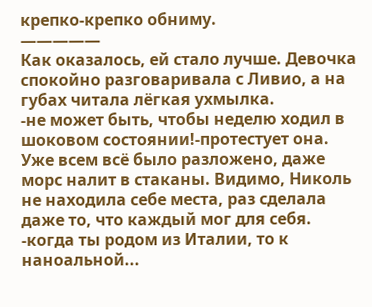крепко-крепко обниму.
—————
Как оказалось, ей стало лучше. Девочка спокойно разговаривала с Ливио, а на губах читала лёгкая ухмылка.
-не может быть, чтобы неделю ходил в шоковом состоянии!-протестует она. Уже всем всё было разложено, даже морс налит в стаканы. Видимо, Николь не находила себе места, раз сделала даже то, что каждый мог для себя.
-когда ты родом из Италии, то к наноальной...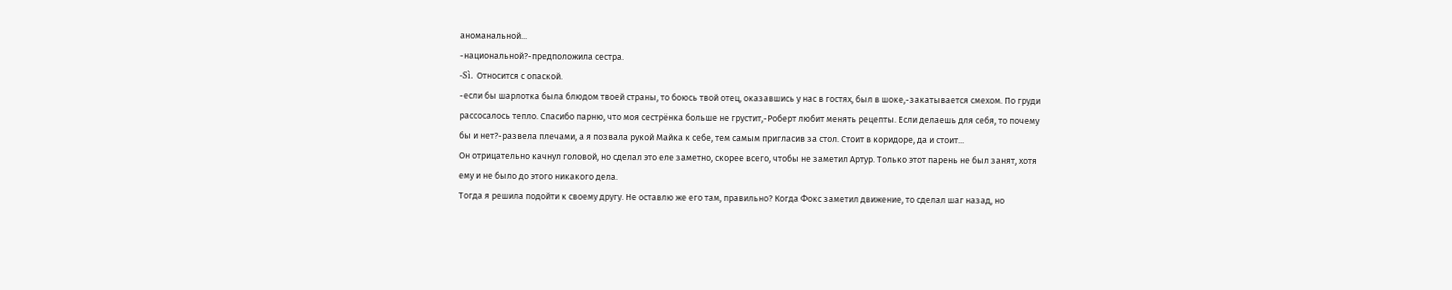аноманальной...
-национальной?-предположила сестра.
-Sì. Относится с опаской.
-если бы шарлотка была блюдом твоей страны, то боюсь твой отец, оказавшись у нас в гостях, был в шоке,-закатывается смехом. По груди рассосалось тепло. Спасибо парню, что моя сестрёнка больше не грустит,-Роберт любит менять рецепты. Если делаешь для себя, то почему бы и нет?-развела плечами, а я позвала рукой Майка к себе, тем самым пригласив за стол. Стоит в коридоре, да и стоит...
Он отрицательно качнул головой, но сделал это еле заметно, скорее всего, чтобы не заметил Артур. Только этот парень не был занят, хотя ему и не было до этого никакого дела.
Тогда я решила подойти к своему другу. Не оставлю же его там, правильно? Когда Фокс заметил движение, то сделал шаг назад, но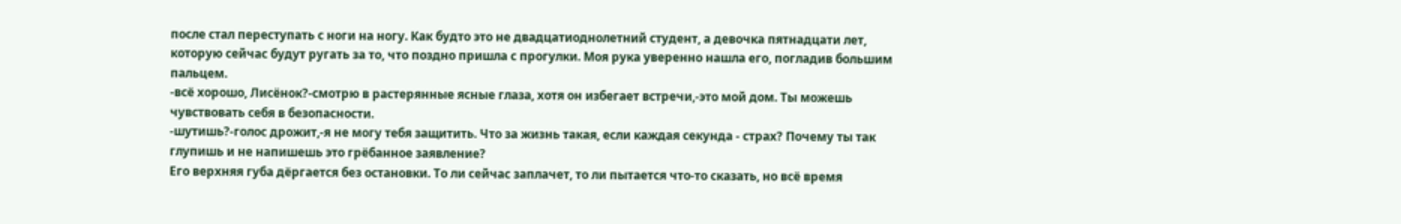после стал переступать с ноги на ногу. Как будто это не двадцатиоднолетний студент, а девочка пятнадцати лет, которую сейчас будут ругать за то, что поздно пришла с прогулки. Моя рука уверенно нашла его, погладив большим пальцем.
-всё хорошо, Лисёнок?-смотрю в растерянные ясные глаза, хотя он избегает встречи,-это мой дом. Ты можешь чувствовать себя в безопасности.
-шутишь?-голос дрожит,-я не могу тебя защитить. Что за жизнь такая, если каждая секунда - страх? Почему ты так глупишь и не напишешь это грёбанное заявление?
Его верхняя губа дёргается без остановки. То ли сейчас заплачет, то ли пытается что-то сказать, но всё время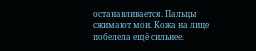останавливается. Пальцы сжимают мои. Кожа на лице побелела ещё сильнее.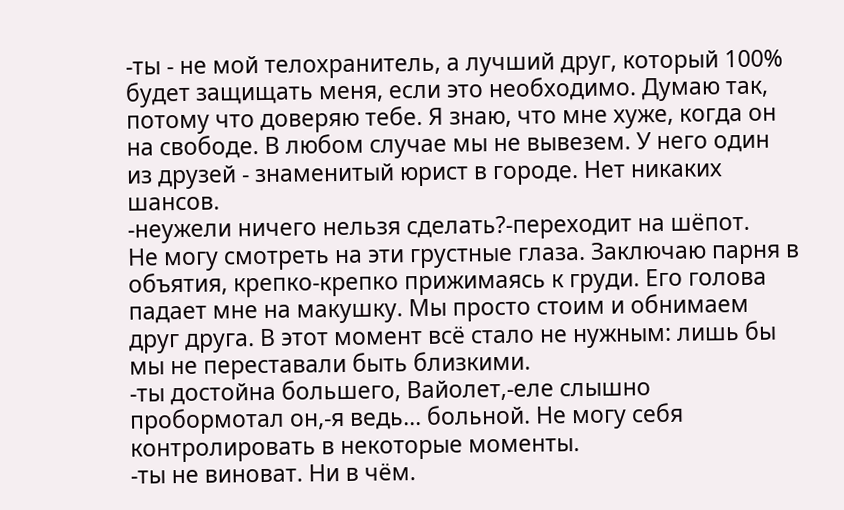-ты - не мой телохранитель, а лучший друг, который 100% будет защищать меня, если это необходимо. Думаю так, потому что доверяю тебе. Я знаю, что мне хуже, когда он на свободе. В любом случае мы не вывезем. У него один из друзей - знаменитый юрист в городе. Нет никаких шансов.
-неужели ничего нельзя сделать?-переходит на шёпот.
Не могу смотреть на эти грустные глаза. Заключаю парня в объятия, крепко-крепко прижимаясь к груди. Его голова падает мне на макушку. Мы просто стоим и обнимаем друг друга. В этот момент всё стало не нужным: лишь бы мы не переставали быть близкими.
-ты достойна большего, Вайолет,-еле слышно пробормотал он,-я ведь... больной. Не могу себя контролировать в некоторые моменты.
-ты не виноват. Ни в чём.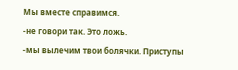Мы вместе справимся.
-не говори так. Это ложь.
-мы вылечим твои болячки. Приступы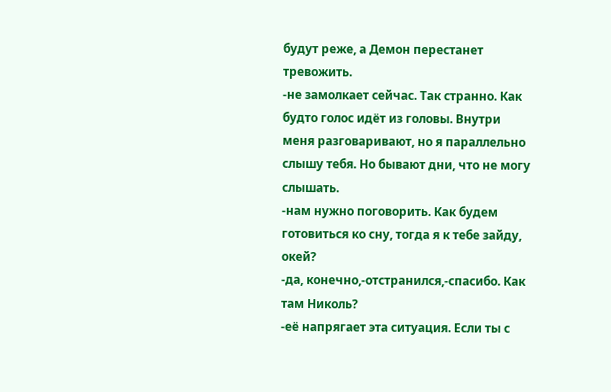будут реже, а Демон перестанет тревожить.
-не замолкает сейчас. Так странно. Как будто голос идёт из головы. Внутри меня разговаривают, но я параллельно слышу тебя. Но бывают дни, что не могу слышать.
-нам нужно поговорить. Как будем готовиться ко сну, тогда я к тебе зайду, окей?
-да, конечно,-отстранился,-спасибо. Как там Николь?
-её напрягает эта ситуация. Если ты с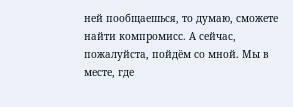ней пообщаешься, то думаю, сможете найти компромисс. А сейчас, пожалуйста, пойдём со мной. Мы в месте, где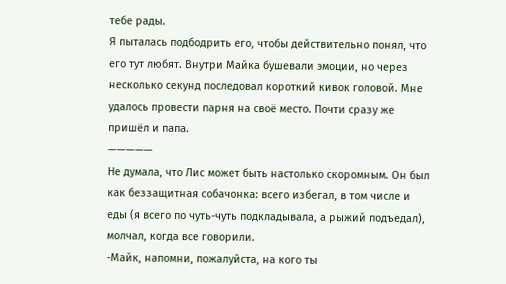тебе рады.
Я пыталась подбодрить его, чтобы действительно понял, что его тут любят. Внутри Майка бушевали эмоции, но через несколько секунд последовал короткий кивок головой. Мне удалось провести парня на своё место. Почти сразу же пришёл и папа.
—————
Не думала, что Лис может быть настолько скоромным. Он был как беззащитная собачонка: всего избегал, в том числе и еды (я всего по чуть-чуть подкладывала, а рыжий подъедал), молчал, когда все говорили.
-Майк, напомни, пожалуйста, на кого ты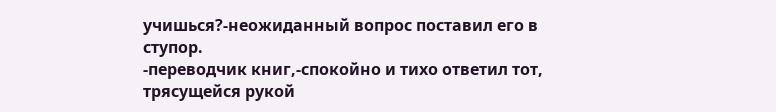учишься?-неожиданный вопрос поставил его в ступор.
-переводчик книг,-спокойно и тихо ответил тот, трясущейся рукой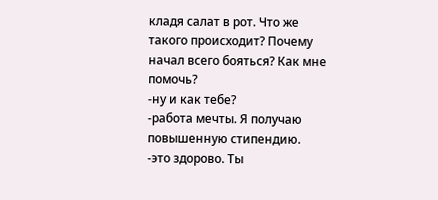кладя салат в рот. Что же такого происходит? Почему начал всего бояться? Как мне помочь?
-ну и как тебе?
-работа мечты. Я получаю повышенную стипендию.
-это здорово. Ты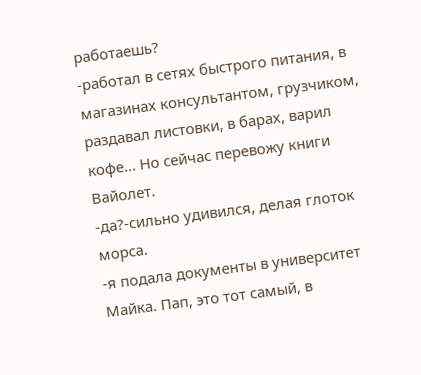работаешь?
-работал в сетях быстрого питания, в магазинах консультантом, грузчиком, раздавал листовки, в барах, варил кофе... Но сейчас перевожу книги Вайолет.
-да?-сильно удивился, делая глоток морса.
-я подала документы в университет Майка. Пап, это тот самый, в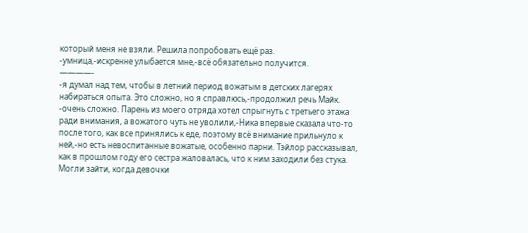который меня не взяли. Решила попробовать ещё раз.
-умница,-искренне улыбается мне,-всё обязательно получится.
————-
-я думал над тем, чтобы в летний период вожатым в детских лагерях набираться опыта. Это сложно, но я справлюсь,-продолжил речь Майк.
-очень сложно. Парень из моего отряда хотел спрыгнуть с третьего этажа ради внимания, а вожатого чуть не уволили,-Ника впервые сказала что-то после того, как все принялись к еде, поэтому всё внимание прильнуло к ней,-но есть невоспитанные вожатые, особенно парни. Тэйлор рассказывал, как в прошлом году его сестра жаловалась, что к ним заходили без стука. Могли зайти, когда девочки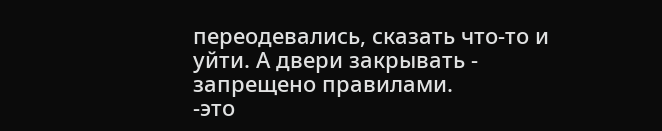переодевались, сказать что-то и уйти. А двери закрывать - запрещено правилами.
-это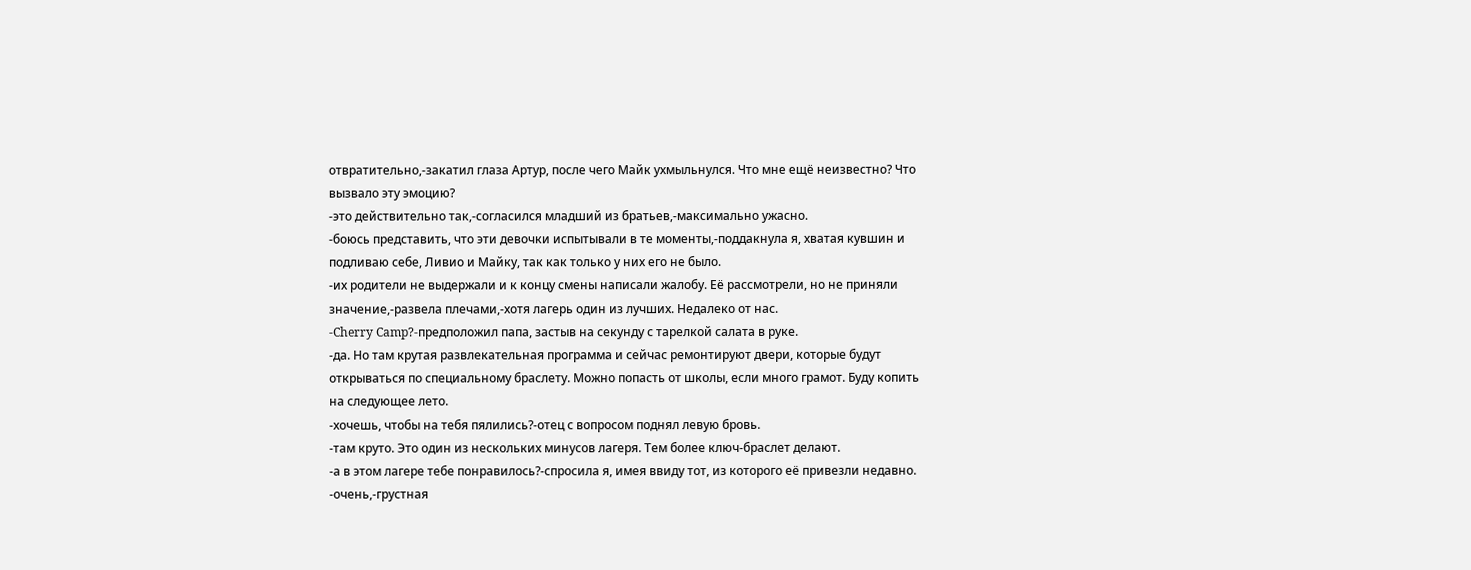отвратительно,-закатил глаза Артур, после чего Майк ухмыльнулся. Что мне ещё неизвестно? Что вызвало эту эмоцию?
-это действительно так,-согласился младший из братьев,-максимально ужасно.
-боюсь представить, что эти девочки испытывали в те моменты,-поддакнула я, хватая кувшин и подливаю себе, Ливио и Майку, так как только у них его не было.
-их родители не выдержали и к концу смены написали жалобу. Её рассмотрели, но не приняли значение,-развела плечами,-хотя лагерь один из лучших. Недалеко от нас.
-Cherry Camp?-предположил папа, застыв на секунду с тарелкой салата в руке.
-да. Но там крутая развлекательная программа и сейчас ремонтируют двери, которые будут открываться по специальному браслету. Можно попасть от школы, если много грамот. Буду копить на следующее лето.
-хочешь, чтобы на тебя пялились?-отец с вопросом поднял левую бровь.
-там круто. Это один из нескольких минусов лагеря. Тем более ключ-браслет делают.
-а в этом лагере тебе понравилось?-спросила я, имея ввиду тот, из которого её привезли недавно.
-очень,-грустная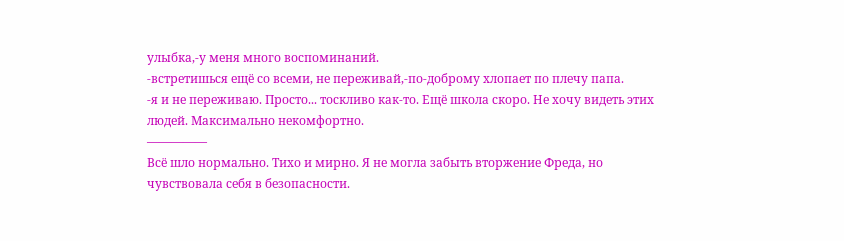улыбка,-у меня много воспоминаний.
-встретишься ещё со всеми, не переживай,-по-доброму хлопает по плечу папа.
-я и не переживаю. Просто... тоскливо как-то. Ещё школа скоро. Не хочу видеть этих людей. Максимально некомфортно.
—————
Всё шло нормально. Тихо и мирно. Я не могла забыть вторжение Фреда, но чувствовала себя в безопасности.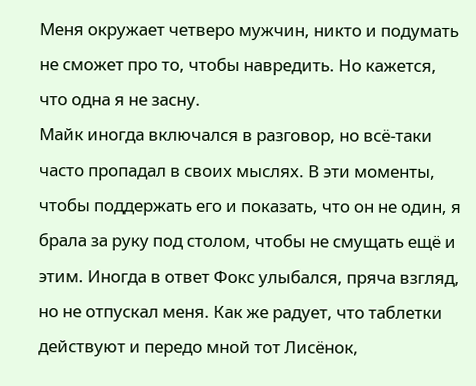Меня окружает четверо мужчин, никто и подумать не сможет про то, чтобы навредить. Но кажется, что одна я не засну.
Майк иногда включался в разговор, но всё-таки часто пропадал в своих мыслях. В эти моменты, чтобы поддержать его и показать, что он не один, я брала за руку под столом, чтобы не смущать ещё и этим. Иногда в ответ Фокс улыбался, пряча взгляд, но не отпускал меня. Как же радует, что таблетки действуют и передо мной тот Лисёнок,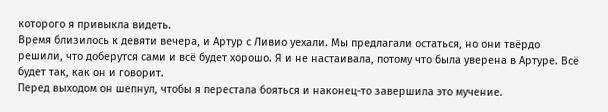которого я привыкла видеть.
Время близилось к девяти вечера, и Артур с Ливио уехали. Мы предлагали остаться, но они твёрдо решили, что доберутся сами и всё будет хорошо. Я и не настаивала, потому что была уверена в Артуре. Всё будет так, как он и говорит.
Перед выходом он шепнул, чтобы я перестала бояться и наконец-то завершила это мучение.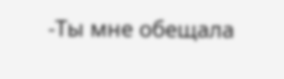-Ты мне обещала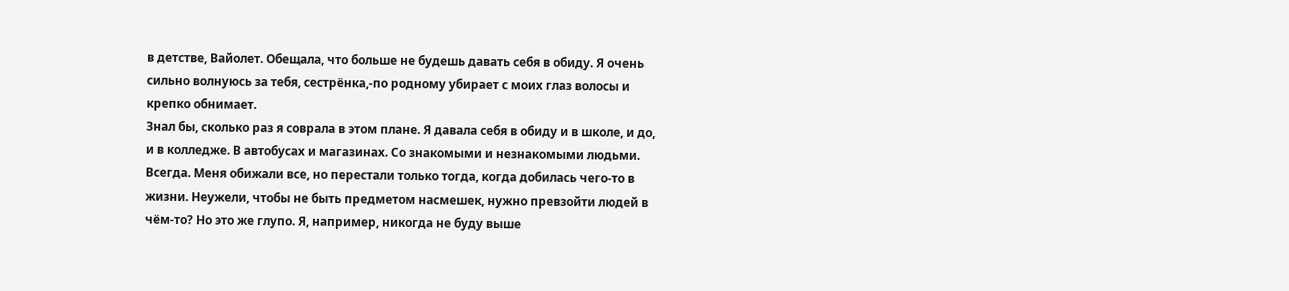в детстве, Вайолет. Обещала, что больше не будешь давать себя в обиду. Я очень сильно волнуюсь за тебя, сестрёнка,-по родному убирает с моих глаз волосы и крепко обнимает.
Знал бы, сколько раз я соврала в этом плане. Я давала себя в обиду и в школе, и до, и в колледже. В автобусах и магазинах. Со знакомыми и незнакомыми людьми. Всегда. Меня обижали все, но перестали только тогда, когда добилась чего-то в жизни. Неужели, чтобы не быть предметом насмешек, нужно превзойти людей в чём-то? Но это же глупо. Я, например, никогда не буду выше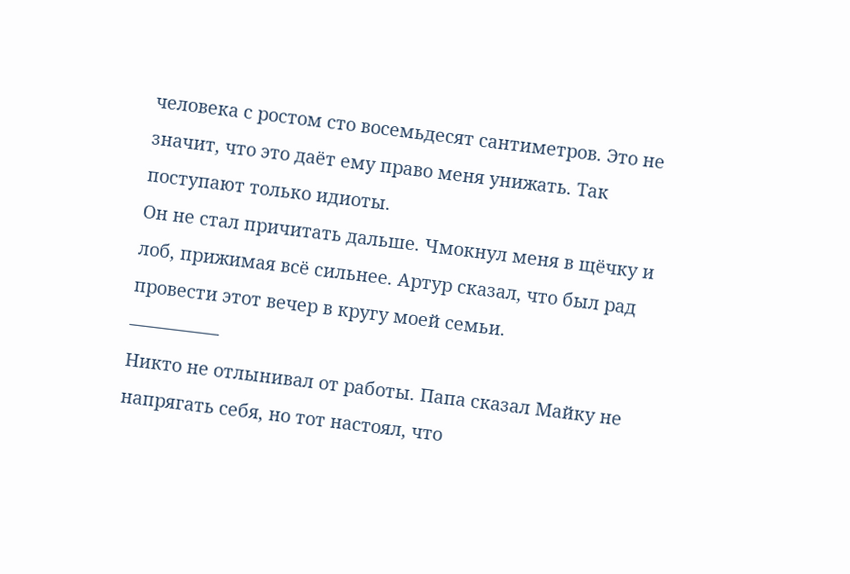человека с ростом сто восемьдесят сантиметров. Это не значит, что это даёт ему право меня унижать. Так поступают только идиоты.
Он не стал причитать дальше. Чмокнул меня в щёчку и лоб, прижимая всё сильнее. Артур сказал, что был рад провести этот вечер в кругу моей семьи.
—————
Никто не отлынивал от работы. Папа сказал Майку не напрягать себя, но тот настоял, что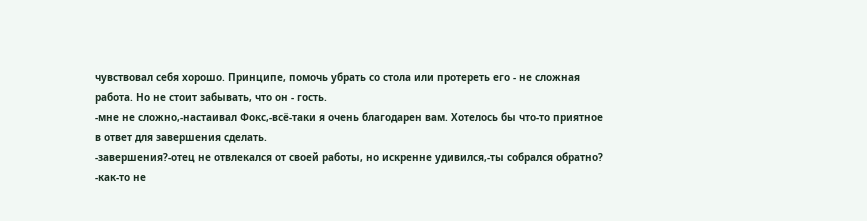чувствовал себя хорошо. Принципе, помочь убрать со стола или протереть его - не сложная работа. Но не стоит забывать, что он - гость.
-мне не сложно,-настаивал Фокс,-всё-таки я очень благодарен вам. Хотелось бы что-то приятное в ответ для завершения сделать.
-завершения?-отец не отвлекался от своей работы, но искренне удивился,-ты собрался обратно?
-как-то не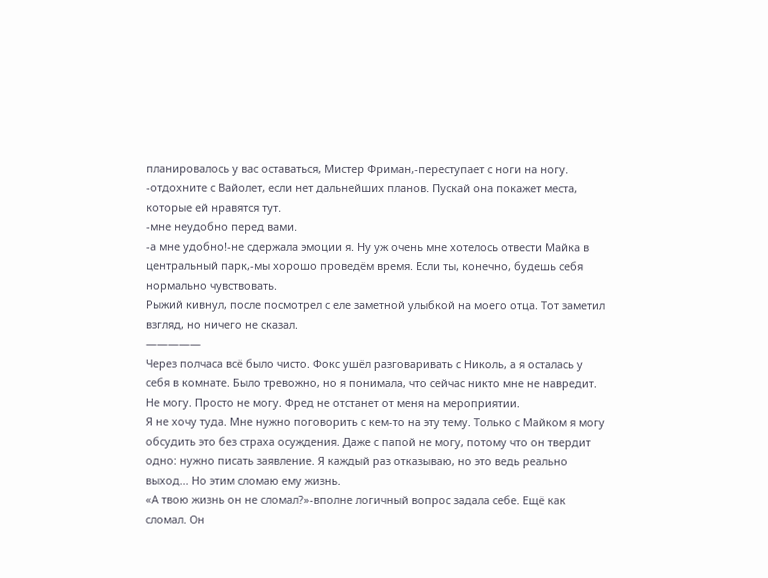планировалось у вас оставаться, Мистер Фриман,-переступает с ноги на ногу.
-отдохните с Вайолет, если нет дальнейших планов. Пускай она покажет места, которые ей нравятся тут.
-мне неудобно перед вами.
-а мне удобно!-не сдержала эмоции я. Ну уж очень мне хотелось отвести Майка в центральный парк,-мы хорошо проведём время. Если ты, конечно, будешь себя нормально чувствовать.
Рыжий кивнул, после посмотрел с еле заметной улыбкой на моего отца. Тот заметил взгляд, но ничего не сказал.
—————
Через полчаса всё было чисто. Фокс ушёл разговаривать с Николь, а я осталась у себя в комнате. Было тревожно, но я понимала, что сейчас никто мне не навредит. Не могу. Просто не могу. Фред не отстанет от меня на мероприятии.
Я не хочу туда. Мне нужно поговорить с кем-то на эту тему. Только с Майком я могу обсудить это без страха осуждения. Даже с папой не могу, потому что он твердит одно: нужно писать заявление. Я каждый раз отказываю, но это ведь реально выход... Но этим сломаю ему жизнь.
«А твою жизнь он не сломал?»-вполне логичный вопрос задала себе. Ещё как сломал. Он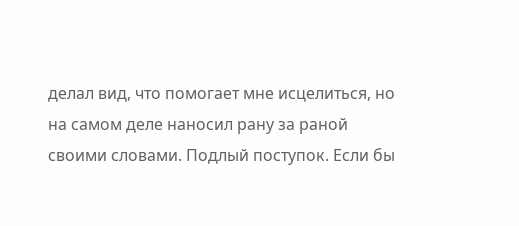делал вид, что помогает мне исцелиться, но на самом деле наносил рану за раной своими словами. Подлый поступок. Если бы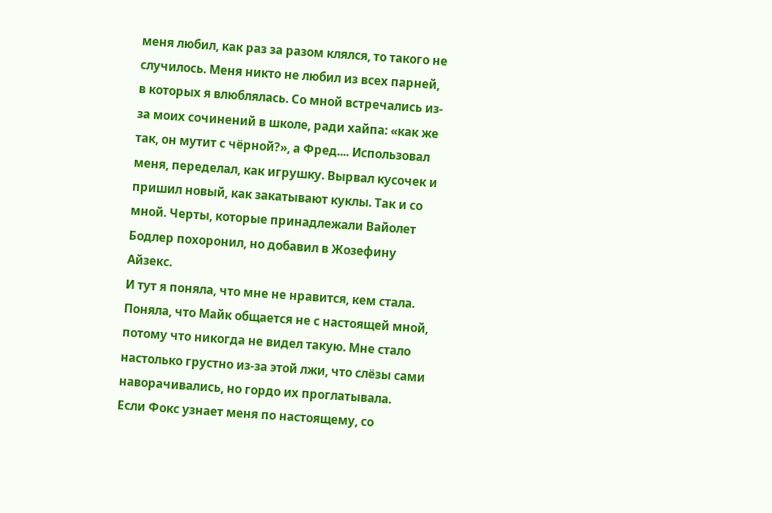меня любил, как раз за разом клялся, то такого не случилось. Меня никто не любил из всех парней, в которых я влюблялась. Со мной встречались из-за моих сочинений в школе, ради хайпа: «как же так, он мутит с чёрной?», а Фред.... Использовал меня, переделал, как игрушку. Вырвал кусочек и пришил новый, как закатывают куклы. Так и со мной. Черты, которые принадлежали Вайолет Бодлер похоронил, но добавил в Жозефину Айзекс.
И тут я поняла, что мне не нравится, кем стала. Поняла, что Майк общается не с настоящей мной, потому что никогда не видел такую. Мне стало настолько грустно из-за этой лжи, что слёзы сами наворачивались, но гордо их проглатывала.
Если Фокс узнает меня по настоящему, со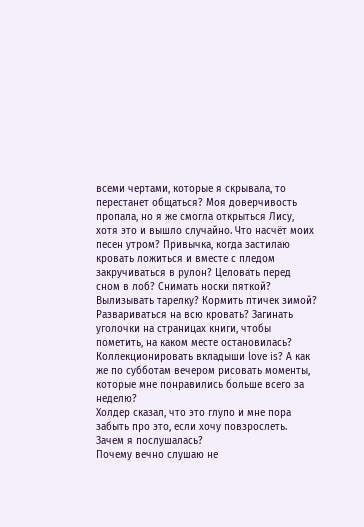всеми чертами, которые я скрывала, то перестанет общаться? Моя доверчивость пропала, но я же смогла открыться Лису, хотя это и вышло случайно. Что насчёт моих песен утром? Привычка, когда застилаю кровать ложиться и вместе с пледом закручиваться в рулон? Целовать перед сном в лоб? Снимать носки пяткой? Вылизывать тарелку? Кормить птичек зимой? Развариваться на всю кровать? Загинать уголочки на страницах книги, чтобы пометить, на каком месте остановилась? Коллекционировать вкладыши love is? А как же по субботам вечером рисовать моменты, которые мне понравились больше всего за неделю?
Холдер сказал, что это глупо и мне пора забыть про это, если хочу повзрослеть.
Зачем я послушалась?
Почему вечно слушаю не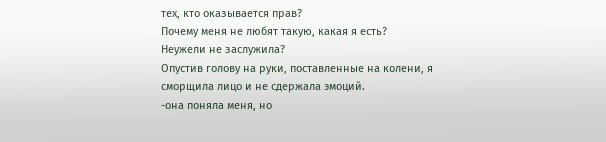тех, кто оказывается прав?
Почему меня не любят такую, какая я есть?
Неужели не заслужила?
Опустив голову на руки, поставленные на колени, я сморщила лицо и не сдержала эмоций.
-она поняла меня, но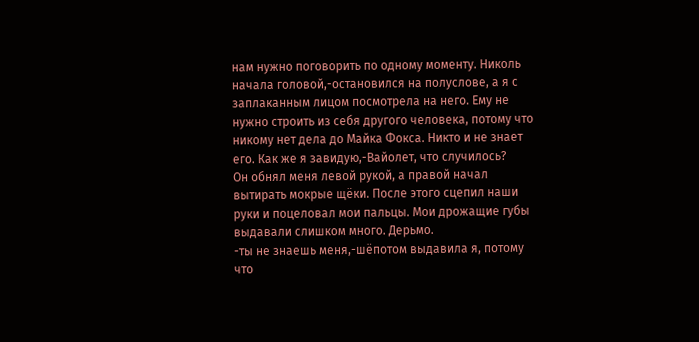нам нужно поговорить по одному моменту. Николь начала головой,-остановился на полуслове, а я с заплаканным лицом посмотрела на него. Ему не нужно строить из себя другого человека, потому что никому нет дела до Майка Фокса. Никто и не знает его. Как же я завидую,-Вайолет, что случилось?
Он обнял меня левой рукой, а правой начал вытирать мокрые щёки. После этого сцепил наши руки и поцеловал мои пальцы. Мои дрожащие губы выдавали слишком много. Дерьмо.
-ты не знаешь меня,-шёпотом выдавила я, потому что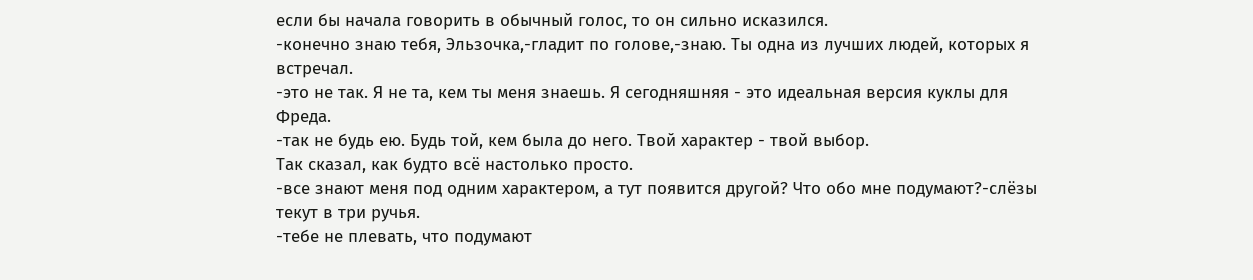если бы начала говорить в обычный голос, то он сильно исказился.
-конечно знаю тебя, Эльзочка,-гладит по голове,-знаю. Ты одна из лучших людей, которых я встречал.
-это не так. Я не та, кем ты меня знаешь. Я сегодняшняя - это идеальная версия куклы для Фреда.
-так не будь ею. Будь той, кем была до него. Твой характер - твой выбор.
Так сказал, как будто всё настолько просто.
-все знают меня под одним характером, а тут появится другой? Что обо мне подумают?-слёзы текут в три ручья.
-тебе не плевать, что подумают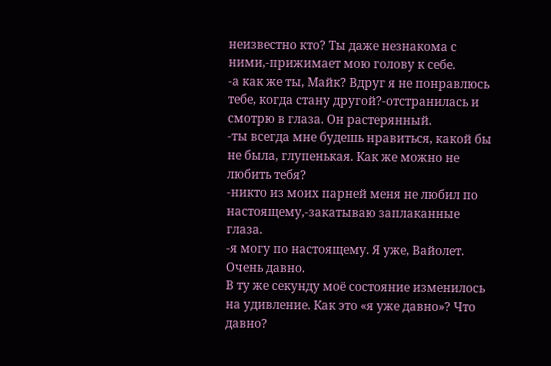неизвестно кто? Ты даже незнакома с ними,-прижимает мою голову к себе.
-а как же ты, Майк? Вдруг я не понравлюсь тебе, когда стану другой?-отстранилась и смотрю в глаза. Он растерянный.
-ты всегда мне будешь нравиться, какой бы не была, глупенькая. Как же можно не любить тебя?
-никто из моих парней меня не любил по настоящему,-закатываю заплаканные глаза.
-я могу по настоящему. Я уже, Вайолет. Очень давно.
В ту же секунду моё состояние изменилось на удивление. Как это «я уже давно»? Что давно?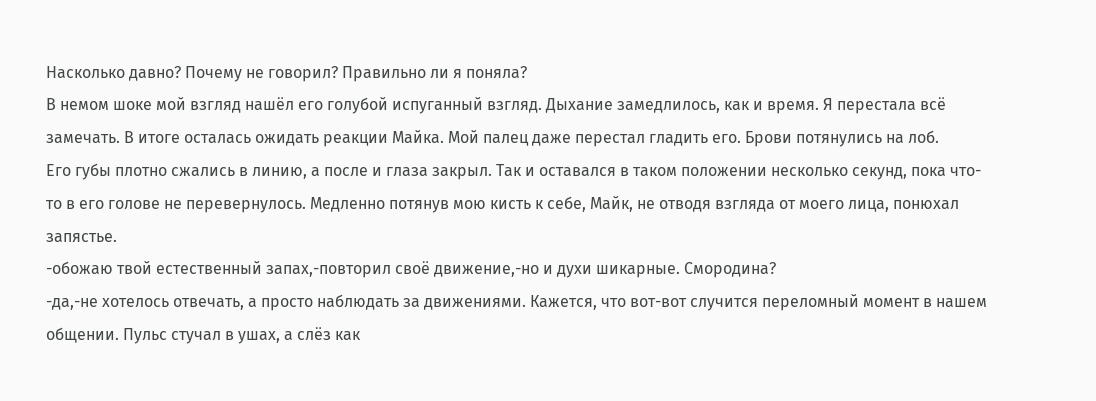Насколько давно? Почему не говорил? Правильно ли я поняла?
В немом шоке мой взгляд нашёл его голубой испуганный взгляд. Дыхание замедлилось, как и время. Я перестала всё замечать. В итоге осталась ожидать реакции Майка. Мой палец даже перестал гладить его. Брови потянулись на лоб.
Его губы плотно сжались в линию, а после и глаза закрыл. Так и оставался в таком положении несколько секунд, пока что-то в его голове не перевернулось. Медленно потянув мою кисть к себе, Майк, не отводя взгляда от моего лица, понюхал запястье.
-обожаю твой естественный запах,-повторил своё движение,-но и духи шикарные. Смородина?
-да,-не хотелось отвечать, а просто наблюдать за движениями. Кажется, что вот-вот случится переломный момент в нашем общении. Пульс стучал в ушах, а слёз как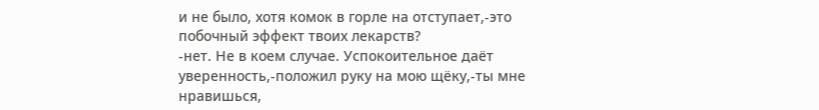и не было, хотя комок в горле на отступает,-это побочный эффект твоих лекарств?
-нет. Не в коем случае. Успокоительное даёт уверенность,-положил руку на мою щёку,-ты мне нравишься,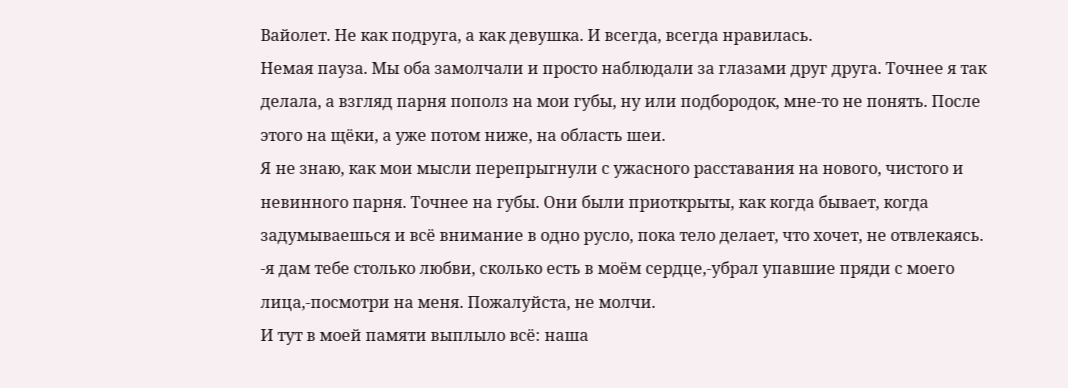Вайолет. Не как подруга, а как девушка. И всегда, всегда нравилась.
Немая пауза. Мы оба замолчали и просто наблюдали за глазами друг друга. Точнее я так делала, а взгляд парня пополз на мои губы, ну или подбородок, мне-то не понять. После этого на щёки, а уже потом ниже, на область шеи.
Я не знаю, как мои мысли перепрыгнули с ужасного расставания на нового, чистого и невинного парня. Точнее на губы. Они были приоткрыты, как когда бывает, когда задумываешься и всё внимание в одно русло, пока тело делает, что хочет, не отвлекаясь.
-я дам тебе столько любви, сколько есть в моём сердце,-убрал упавшие пряди с моего лица,-посмотри на меня. Пожалуйста, не молчи.
И тут в моей памяти выплыло всё: наша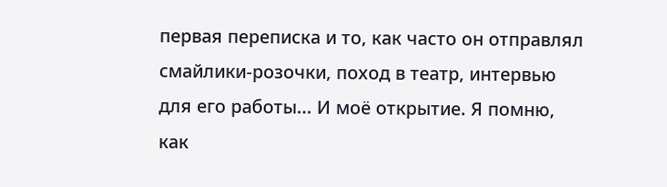первая переписка и то, как часто он отправлял смайлики-розочки, поход в театр, интервью для его работы... И моё открытие. Я помню, как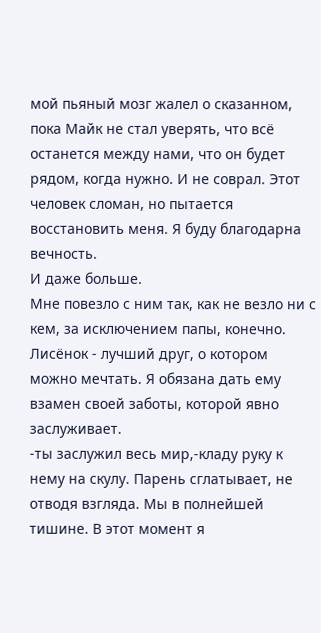мой пьяный мозг жалел о сказанном, пока Майк не стал уверять, что всё останется между нами, что он будет рядом, когда нужно. И не соврал. Этот человек сломан, но пытается восстановить меня. Я буду благодарна вечность.
И даже больше.
Мне повезло с ним так, как не везло ни с кем, за исключением папы, конечно. Лисёнок - лучший друг, о котором можно мечтать. Я обязана дать ему взамен своей заботы, которой явно заслуживает.
-ты заслужил весь мир,-кладу руку к нему на скулу. Парень сглатывает, не отводя взгляда. Мы в полнейшей тишине. В этот момент я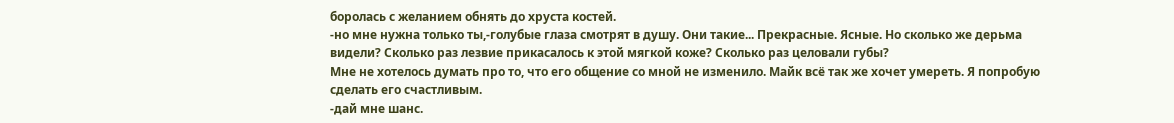боролась с желанием обнять до хруста костей.
-но мне нужна только ты,-голубые глаза смотрят в душу. Они такие... Прекрасные. Ясные. Но сколько же дерьма видели? Сколько раз лезвие прикасалось к этой мягкой коже? Сколько раз целовали губы?
Мне не хотелось думать про то, что его общение со мной не изменило. Майк всё так же хочет умереть. Я попробую сделать его счастливым.
-дай мне шанс.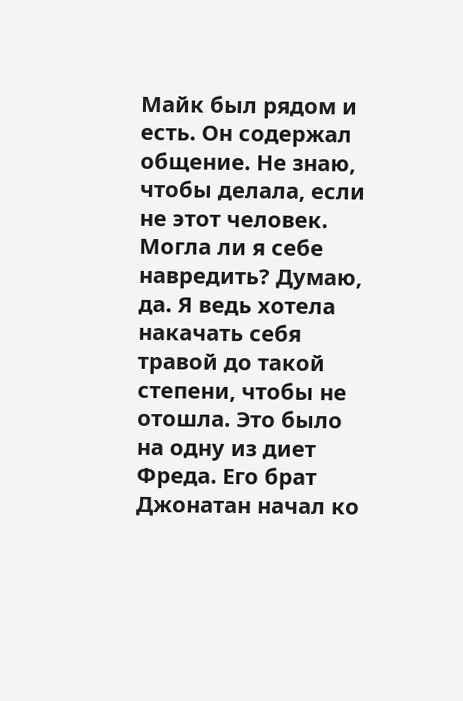Майк был рядом и есть. Он содержал общение. Не знаю, чтобы делала, если не этот человек. Могла ли я себе навредить? Думаю, да. Я ведь хотела накачать себя травой до такой степени, чтобы не отошла. Это было на одну из диет Фреда. Его брат Джонатан начал ко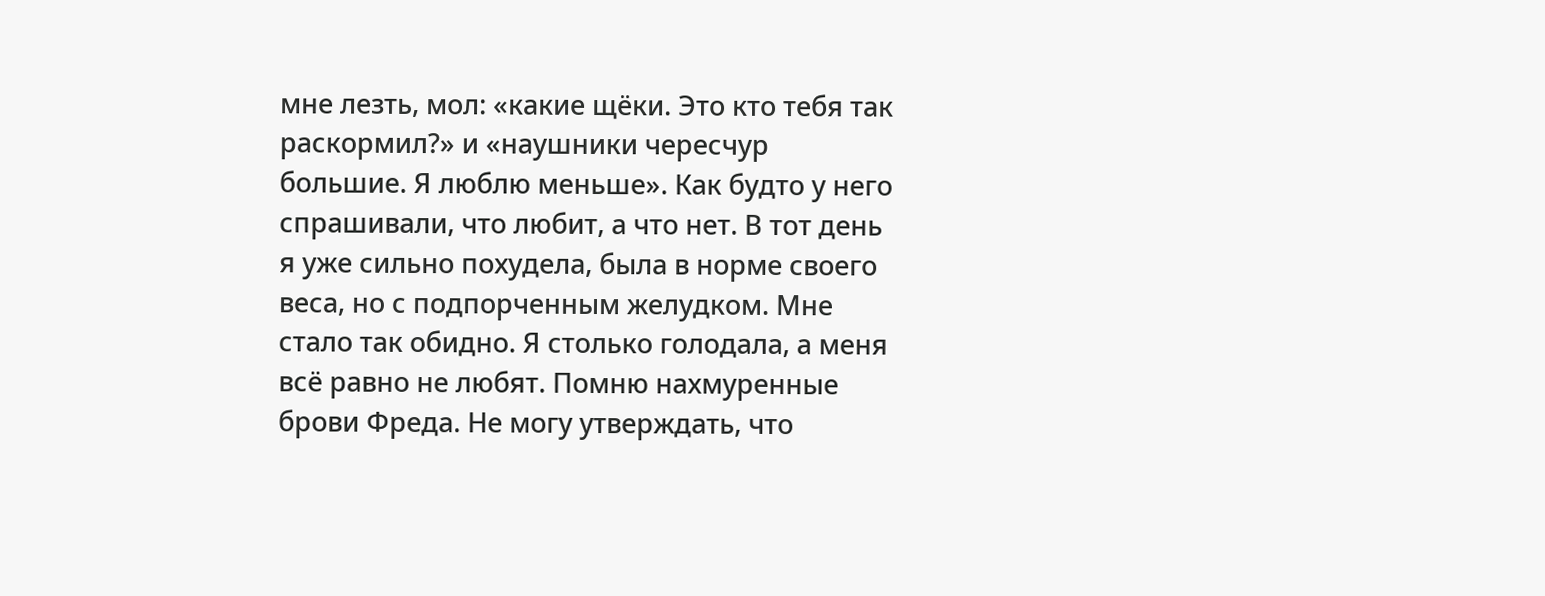мне лезть, мол: «какие щёки. Это кто тебя так раскормил?» и «наушники чересчур большие. Я люблю меньше». Как будто у него спрашивали, что любит, а что нет. В тот день я уже сильно похудела, была в норме своего веса, но с подпорченным желудком. Мне стало так обидно. Я столько голодала, а меня всё равно не любят. Помню нахмуренные брови Фреда. Не могу утверждать, что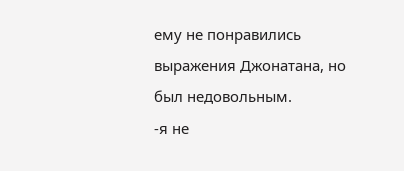ему не понравились выражения Джонатана, но был недовольным.
-я не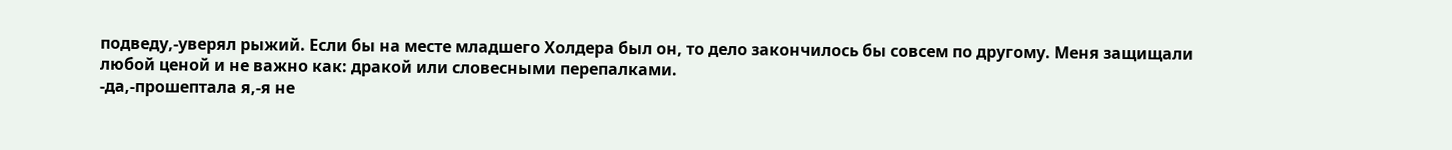подведу,-уверял рыжий. Если бы на месте младшего Холдера был он, то дело закончилось бы совсем по другому. Меня защищали любой ценой и не важно как: дракой или словесными перепалками.
-да,-прошептала я,-я не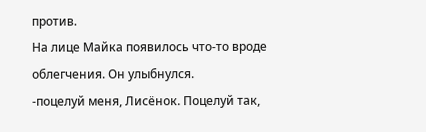против.
На лице Майка появилось что-то вроде облегчения. Он улыбнулся.
-поцелуй меня, Лисёнок. Поцелуй так,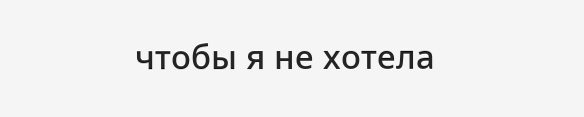чтобы я не хотела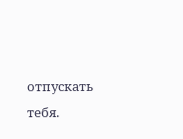отпускать тебя.